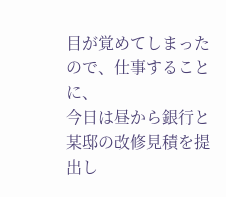目が覚めてしまったので、仕事することに、
今日は昼から銀行と某邸の改修見積を提出し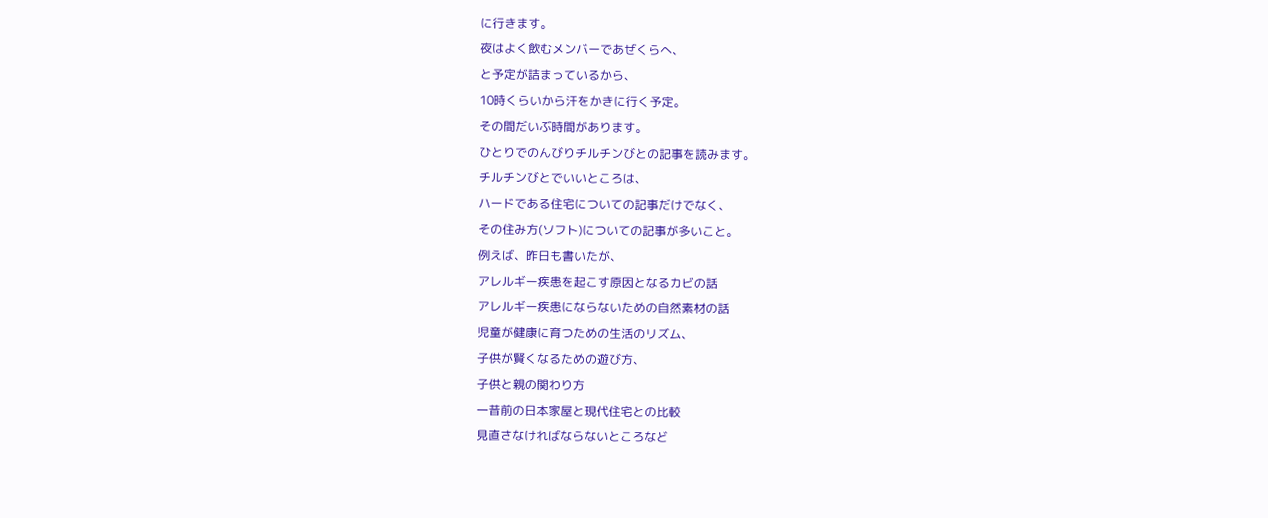に行きます。
夜はよく飲むメンバーであぜくらへ、
と予定が詰まっているから、
10時くらいから汗をかきに行く予定。
その間だいぶ時間があります。
ひとりでのんびりチルチンびとの記事を読みます。
チルチンびとでいいところは、
ハードである住宅についての記事だけでなく、
その住み方(ソフト)についての記事が多いこと。
例えば、昨日も書いたが、
アレルギー疾患を起こす原因となるカビの話
アレルギー疾患にならないための自然素材の話
児童が健康に育つための生活のリズム、
子供が賢くなるための遊び方、
子供と親の関わり方
一昔前の日本家屋と現代住宅との比較
見直さなければならないところなど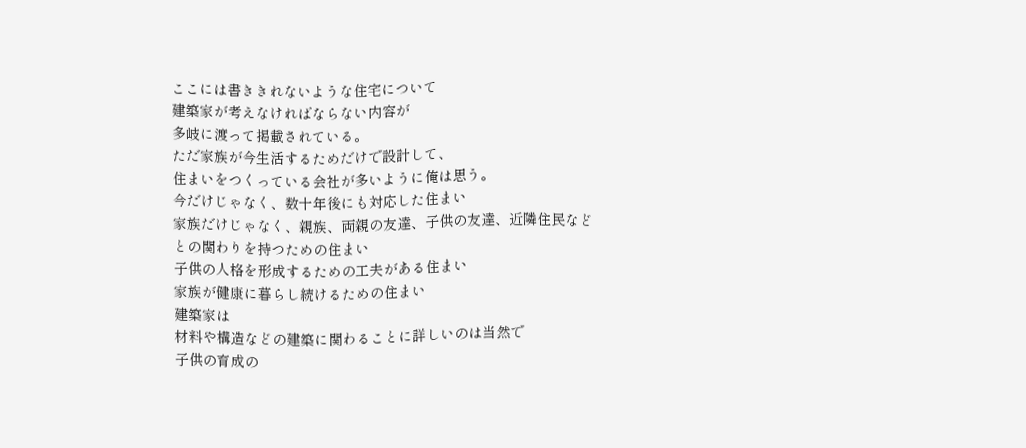ここには書ききれないような住宅について
建築家が考えなければならない内容が
多岐に渡って掲載されている。
ただ家族が今生活するためだけで設計して、
住まいをつくっている会社が多いように俺は思う。
今だけじゃなく、数十年後にも対応した住まい
家族だけじゃなく、親族、両親の友達、子供の友達、近隣住民など
との関わりを持つための住まい
子供の人格を形成するための工夫がある住まい
家族が健康に暮らし続けるための住まい
建築家は
材料や構造などの建築に関わることに詳しいのは当然で
子供の育成の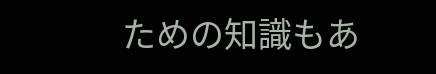ための知識もあ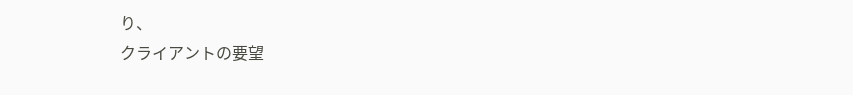り、
クライアントの要望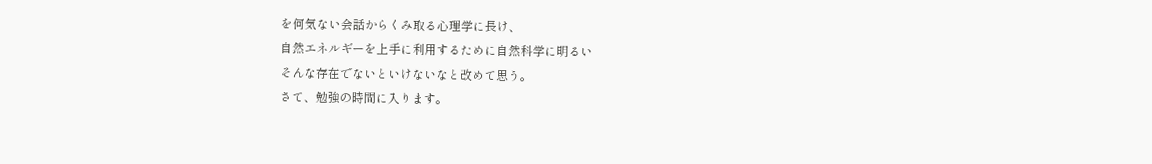を何気ない会話からくみ取る心理学に長け、
自然エネルギーを上手に利用するために自然科学に明るい
そんな存在でないといけないなと改めて思う。
さて、勉強の時間に入ります。